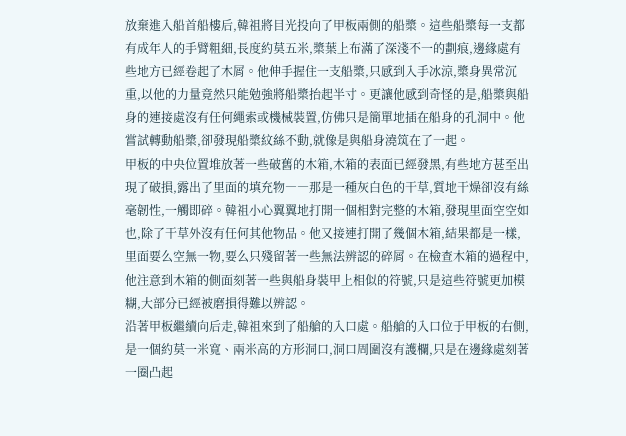放棄進入船首船樓后,韓祖將目光投向了甲板兩側的船槳。這些船槳每一支都有成年人的手臂粗細,長度約莫五米,槳葉上布滿了深淺不一的劃痕,邊緣處有些地方已經卷起了木屑。他伸手握住一支船槳,只感到入手冰涼,槳身異常沉重,以他的力量竟然只能勉強將船槳抬起半寸。更讓他感到奇怪的是,船槳與船身的連接處沒有任何繩索或機械裝置,仿佛只是簡單地插在船身的孔洞中。他嘗試轉動船槳,卻發現船槳紋絲不動,就像是與船身澆筑在了一起。
甲板的中央位置堆放著一些破舊的木箱,木箱的表面已經發黑,有些地方甚至出現了破損,露出了里面的填充物――那是一種灰白色的干草,質地干燥卻沒有絲毫韌性,一觸即碎。韓祖小心翼翼地打開一個相對完整的木箱,發現里面空空如也,除了干草外沒有任何其他物品。他又接連打開了幾個木箱,結果都是一樣,里面要么空無一物,要么只殘留著一些無法辨認的碎屑。在檢查木箱的過程中,他注意到木箱的側面刻著一些與船身裝甲上相似的符號,只是這些符號更加模糊,大部分已經被磨損得難以辨認。
沿著甲板繼續向后走,韓祖來到了船艙的入口處。船艙的入口位于甲板的右側,是一個約莫一米寬、兩米高的方形洞口,洞口周圍沒有護欄,只是在邊緣處刻著一圈凸起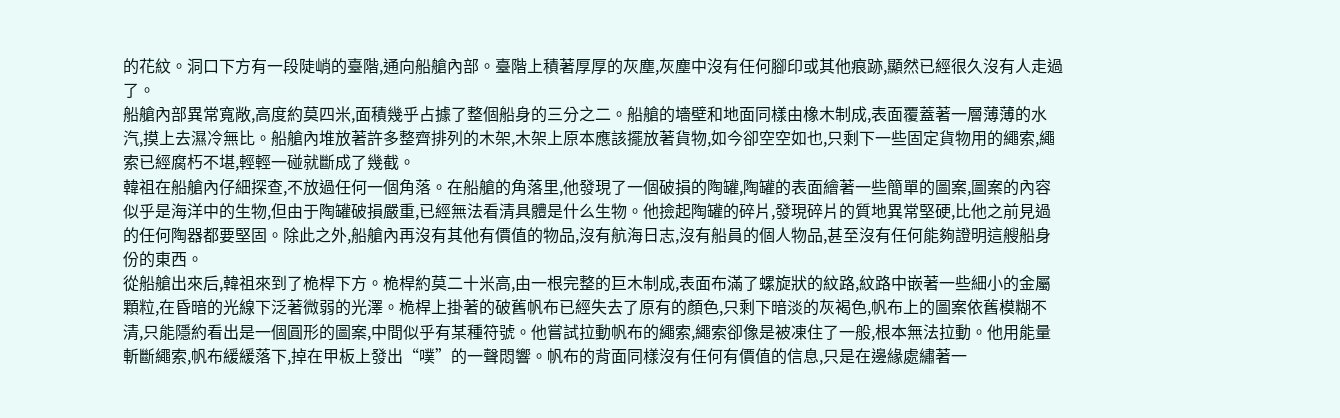的花紋。洞口下方有一段陡峭的臺階,通向船艙內部。臺階上積著厚厚的灰塵,灰塵中沒有任何腳印或其他痕跡,顯然已經很久沒有人走過了。
船艙內部異常寬敞,高度約莫四米,面積幾乎占據了整個船身的三分之二。船艙的墻壁和地面同樣由橡木制成,表面覆蓋著一層薄薄的水汽,摸上去濕冷無比。船艙內堆放著許多整齊排列的木架,木架上原本應該擺放著貨物,如今卻空空如也,只剩下一些固定貨物用的繩索,繩索已經腐朽不堪,輕輕一碰就斷成了幾截。
韓祖在船艙內仔細探查,不放過任何一個角落。在船艙的角落里,他發現了一個破損的陶罐,陶罐的表面繪著一些簡單的圖案,圖案的內容似乎是海洋中的生物,但由于陶罐破損嚴重,已經無法看清具體是什么生物。他撿起陶罐的碎片,發現碎片的質地異常堅硬,比他之前見過的任何陶器都要堅固。除此之外,船艙內再沒有其他有價值的物品,沒有航海日志,沒有船員的個人物品,甚至沒有任何能夠證明這艘船身份的東西。
從船艙出來后,韓祖來到了桅桿下方。桅桿約莫二十米高,由一根完整的巨木制成,表面布滿了螺旋狀的紋路,紋路中嵌著一些細小的金屬顆粒,在昏暗的光線下泛著微弱的光澤。桅桿上掛著的破舊帆布已經失去了原有的顏色,只剩下暗淡的灰褐色,帆布上的圖案依舊模糊不清,只能隱約看出是一個圓形的圖案,中間似乎有某種符號。他嘗試拉動帆布的繩索,繩索卻像是被凍住了一般,根本無法拉動。他用能量斬斷繩索,帆布緩緩落下,掉在甲板上發出“噗”的一聲悶響。帆布的背面同樣沒有任何有價值的信息,只是在邊緣處繡著一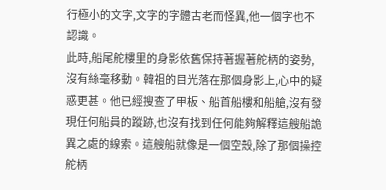行極小的文字,文字的字體古老而怪異,他一個字也不認識。
此時,船尾舵樓里的身影依舊保持著握著舵柄的姿勢,沒有絲毫移動。韓祖的目光落在那個身影上,心中的疑惑更甚。他已經搜查了甲板、船首船樓和船艙,沒有發現任何船員的蹤跡,也沒有找到任何能夠解釋這艘船詭異之處的線索。這艘船就像是一個空殼,除了那個操控舵柄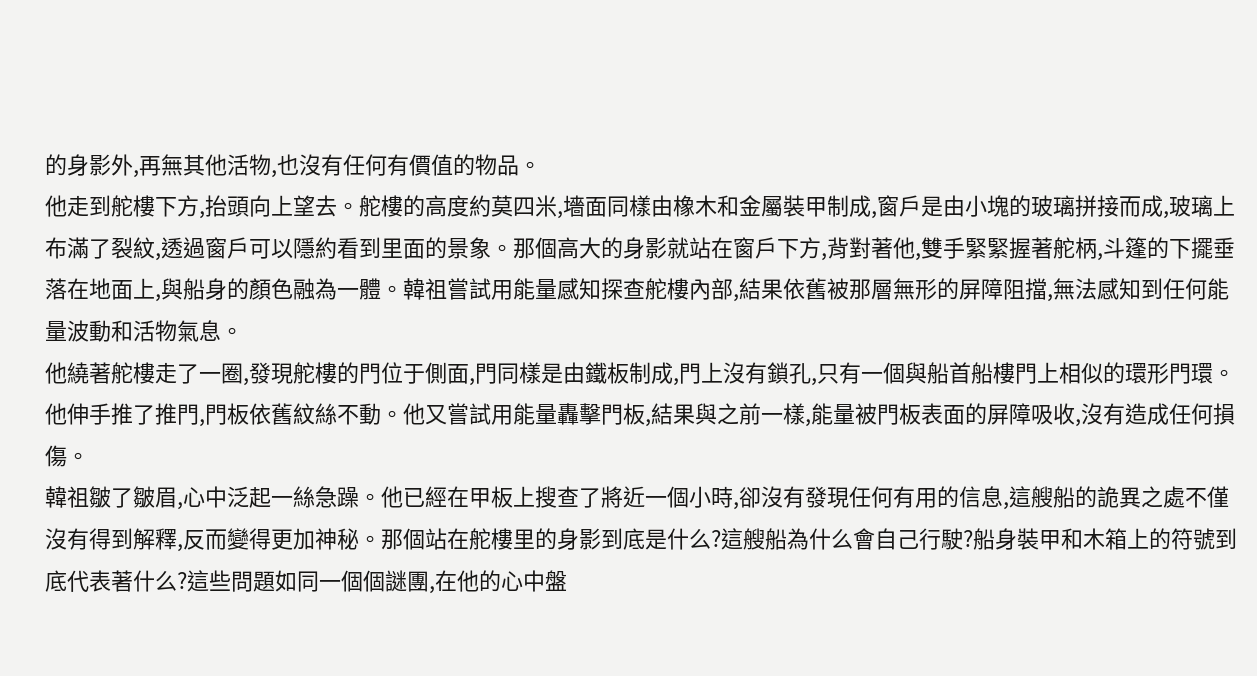的身影外,再無其他活物,也沒有任何有價值的物品。
他走到舵樓下方,抬頭向上望去。舵樓的高度約莫四米,墻面同樣由橡木和金屬裝甲制成,窗戶是由小塊的玻璃拼接而成,玻璃上布滿了裂紋,透過窗戶可以隱約看到里面的景象。那個高大的身影就站在窗戶下方,背對著他,雙手緊緊握著舵柄,斗篷的下擺垂落在地面上,與船身的顏色融為一體。韓祖嘗試用能量感知探查舵樓內部,結果依舊被那層無形的屏障阻擋,無法感知到任何能量波動和活物氣息。
他繞著舵樓走了一圈,發現舵樓的門位于側面,門同樣是由鐵板制成,門上沒有鎖孔,只有一個與船首船樓門上相似的環形門環。他伸手推了推門,門板依舊紋絲不動。他又嘗試用能量轟擊門板,結果與之前一樣,能量被門板表面的屏障吸收,沒有造成任何損傷。
韓祖皺了皺眉,心中泛起一絲急躁。他已經在甲板上搜查了將近一個小時,卻沒有發現任何有用的信息,這艘船的詭異之處不僅沒有得到解釋,反而變得更加神秘。那個站在舵樓里的身影到底是什么?這艘船為什么會自己行駛?船身裝甲和木箱上的符號到底代表著什么?這些問題如同一個個謎團,在他的心中盤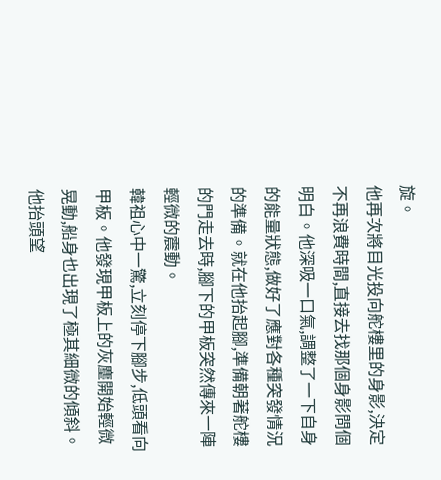旋。
他再次將目光投向舵樓里的身影,決定不再浪費時間,直接去找那個身影問個明白。他深吸一口氣,調整了一下自身的能量狀態,做好了應對各種突發情況的準備。就在他抬起腳,準備朝著舵樓的門走去時,腳下的甲板突然傳來一陣輕微的震動。
韓祖心中一驚,立刻停下腳步,低頭看向甲板。他發現甲板上的灰塵開始輕微晃動,船身也出現了極其細微的傾斜。他抬頭望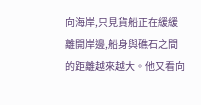向海岸,只見貨船正在緩緩離開岸邊,船身與礁石之間的距離越來越大。他又看向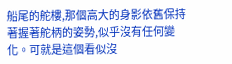船尾的舵樓,那個高大的身影依舊保持著握著舵柄的姿勢,似乎沒有任何變化。可就是這個看似沒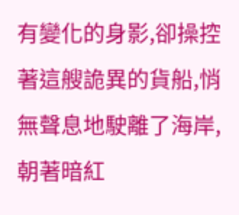有變化的身影,卻操控著這艘詭異的貨船,悄無聲息地駛離了海岸,朝著暗紅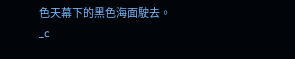色天幕下的黑色海面駛去。_c